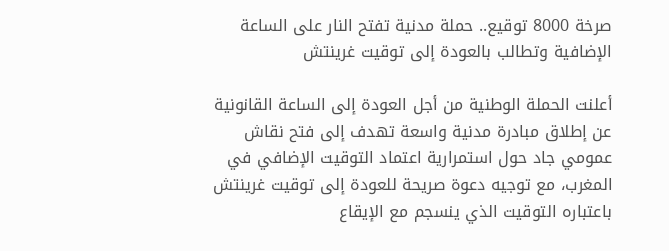صرخة 8000 توقيع.. حملة مدنية تفتح النار على الساعة الإضافية وتطالب بالعودة إلى توقيت غرينتش

أعلنت الحملة الوطنية من أجل العودة إلى الساعة القانونية عن إطلاق مبادرة مدنية واسعة تهدف إلى فتح نقاش عمومي جاد حول استمرارية اعتماد التوقيت الإضافي في المغرب، مع توجيه دعوة صريحة للعودة إلى توقيت غرينتش باعتباره التوقيت الذي ينسجم مع الإيقاع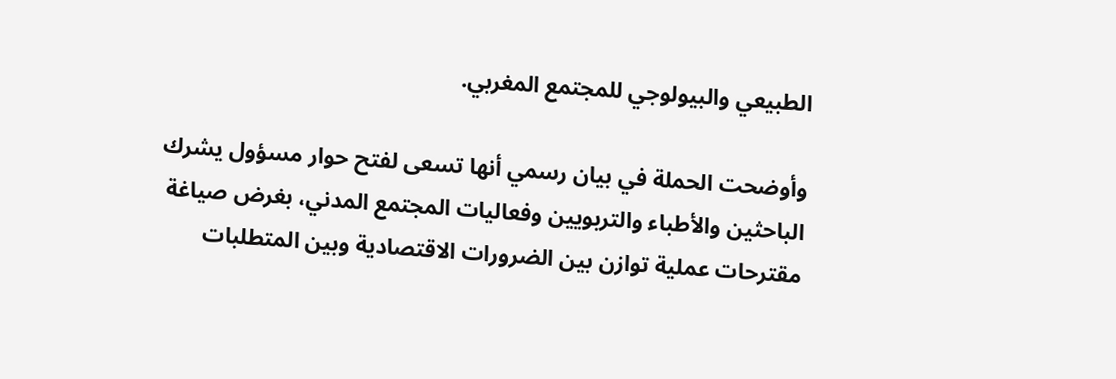الطبيعي والبيولوجي للمجتمع المغربي.

وأوضحت الحملة في بيان رسمي أنها تسعى لفتح حوار مسؤول يشرك الباحثين والأطباء والتربويين وفعاليات المجتمع المدني، بغرض صياغة مقترحات عملية توازن بين الضرورات الاقتصادية وبين المتطلبات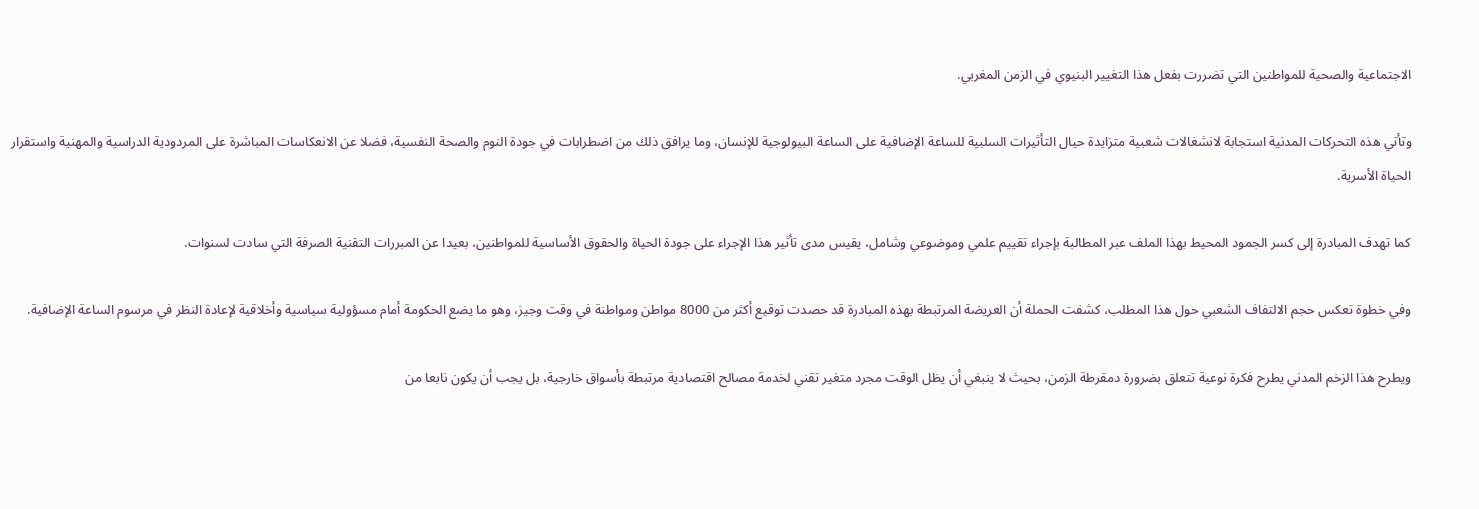الاجتماعية والصحية للمواطنين التي تضررت بفعل هذا التغيير البنيوي في الزمن المغربي.

وتأتي هذه التحركات المدنية استجابة لانشغالات شعبية متزايدة حيال التأثيرات السلبية للساعة الإضافية على الساعة البيولوجية للإنسان، وما يرافق ذلك من اضطرابات في جودة النوم والصحة النفسية، فضلا عن الانعكاسات المباشرة على المردودية الدراسية والمهنية واستقرار الحياة الأسرية.

كما تهدف المبادرة إلى كسر الجمود المحيط بهذا الملف عبر المطالبة بإجراء تقييم علمي وموضوعي وشامل، يقيس مدى تأثير هذا الإجراء على جودة الحياة والحقوق الأساسية للمواطنين، بعيدا عن المبررات التقنية الصرفة التي سادت لسنوات.

وفي خطوة تعكس حجم الالتفاف الشعبي حول هذا المطلب، كشفت الحملة أن العريضة المرتبطة بهذه المبادرة قد حصدت توقيع أكثر من 8000 مواطن ومواطنة في وقت وجيز، وهو ما يضع الحكومة أمام مسؤولية سياسية وأخلاقية لإعادة النظر في مرسوم الساعة الإضافية.

ويطرح هذا الزخم المدني يطرح فكرة نوعية تتعلق بضرورة دمقرطة الزمن، بحيث لا ينبغي أن يظل الوقت مجرد متغير تقني لخدمة مصالح اقتصادية مرتبطة بأسواق خارجية، بل يجب أن يكون نابعا من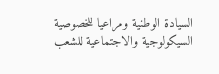السيادة الوطنية ومراعيا للخصوصية السيكولوجية والاجتماعية للشعب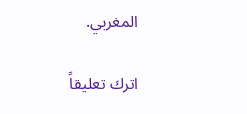المغربي.

اترك تعليقاً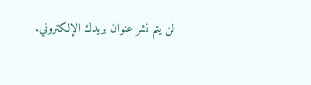لن يتم نشر عنوان بريدك الإلكتروني.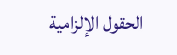الحقول الإلزامية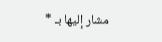مشار إليها بـ *